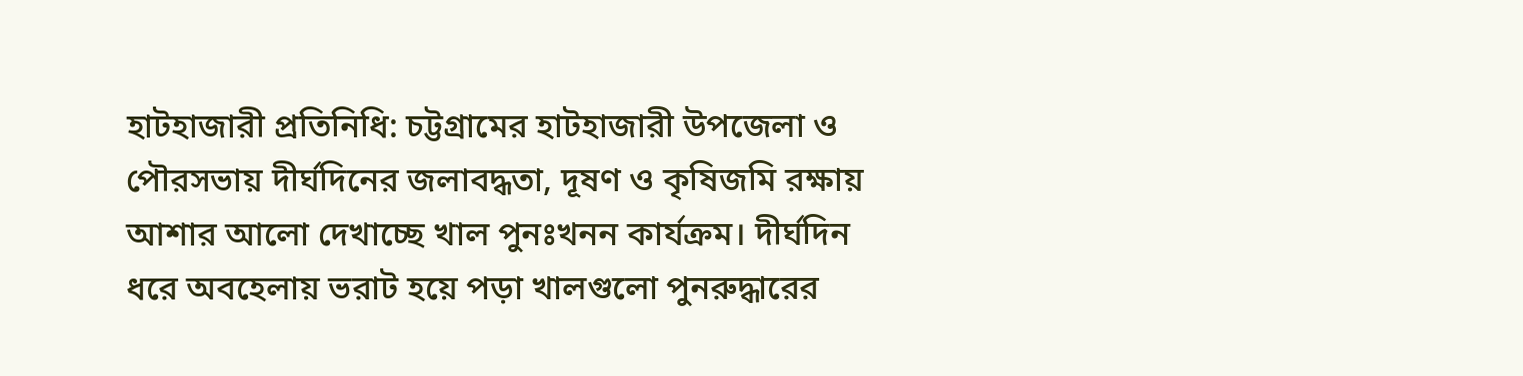হাটহাজারী প্রতিনিধি: চট্টগ্রামের হাটহাজারী উপজেলা ও পৌরসভায় দীর্ঘদিনের জলাবদ্ধতা, দূষণ ও কৃষিজমি রক্ষায় আশার আলো দেখাচ্ছে খাল পুনঃখনন কার্যক্রম। দীর্ঘদিন ধরে অবহেলায় ভরাট হয়ে পড়া খালগুলো পুনরুদ্ধারের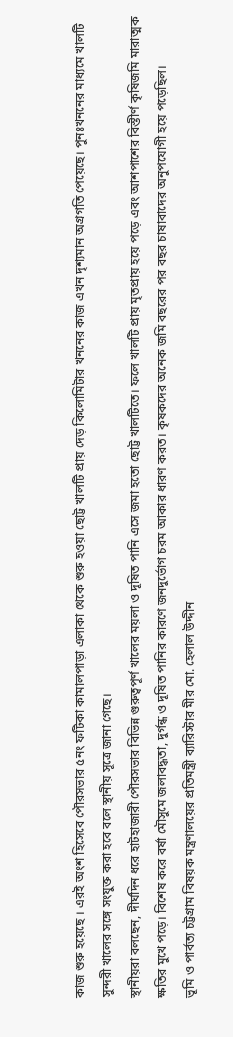কাজ শুরু হয়েছে । এরই অংশ হিসেবে পৌরসভার ৫নং ফটিকা কামালপাড়া এলাকা থেকে শুরু হওয়া ছোট্ট খালটি প্রায় দেড় কিলোমিটার খননের কাজ এখন দৃশ্যমান অগ্রগতি পেয়েছে। পুনঃখননের মাধ্যমে খালটি সুন্দরী খালের সঙ্গে সংযুক্ত করা হবে বলে স্থানীয় সূত্রে জানা গেছে।
স্থানীয়রা বলছেন, দীর্ঘদিন ধরে হাটহাজারী পৌরসভার বিভিন্ন গুরুত্বপূর্ণ খালের ময়লা ও দূষিত পানি এসে জমা হতো ছোট্ট খালটিতে। ফলে খালটি প্রায় মৃতপ্রায় হয়ে পড়ে এবং আশপাশের বিস্তীর্ণ কৃষিজমি মারাত্মক ক্ষতির মুখে পড়ে। বিশেষ করে বর্ষা মৌসুমে জলাবদ্ধতা, দুর্গন্ধ ও দূষিত পানির কারণে জনদুর্ভোগ চরম আকার ধারণ করত। কৃষকদের অনেক জমি বছরের পর বছর চাষাবাদের অনুপযোগী হয়ে পড়েছিল।
ভূমি ও পার্বত্য চট্টগ্রাম বিষয়ক মন্ত্রণালয়ের প্রতিমন্ত্রী ব্যারিস্টার মীর মো. হেলাল উদ্দীন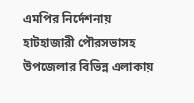এমপির নির্দেশনায় হাটহাজারী পৌরসভাসহ উপজেলার বিভিন্ন এলাকায়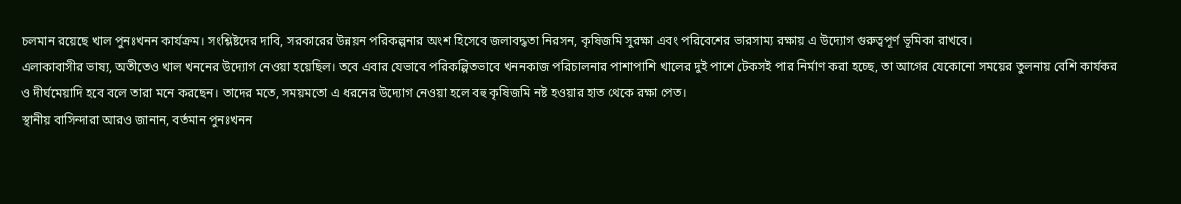চলমান রয়েছে খাল পুনঃখনন কার্যক্রম। সংশ্লিষ্টদের দাবি, সরকারের উন্নয়ন পরিকল্পনার অংশ হিসেবে জলাবদ্ধতা নিরসন, কৃষিজমি সুরক্ষা এবং পরিবেশের ভারসাম্য রক্ষায় এ উদ্যোগ গুরুত্বপূর্ণ ভূমিকা রাখবে।
এলাকাবাসীর ভাষ্য, অতীতেও খাল খননের উদ্যোগ নেওয়া হয়েছিল। তবে এবার যেভাবে পরিকল্পিতভাবে খননকাজ পরিচালনার পাশাপাশি খালের দুই পাশে টেকসই পার নির্মাণ করা হচ্ছে, তা আগের যেকোনো সময়ের তুলনায় বেশি কার্যকর ও দীর্ঘমেয়াদি হবে বলে তারা মনে করছেন। তাদের মতে, সময়মতো এ ধরনের উদ্যোগ নেওয়া হলে বহু কৃষিজমি নষ্ট হওয়ার হাত থেকে রক্ষা পেত।
স্থানীয় বাসিন্দারা আরও জানান, বর্তমান পুনঃখনন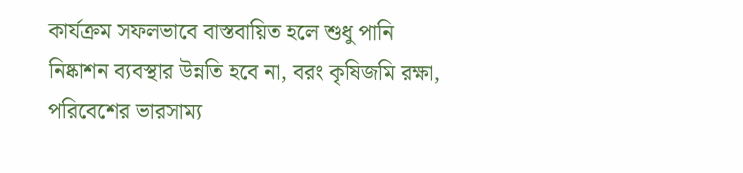কার্যক্রম সফলভাবে বাস্তবায়িত হলে শুধু পানি নিষ্কাশন ব্যবস্থার উন্নতি হবে না, বরং কৃষিজমি রক্ষা, পরিবেশের ভারসাম্য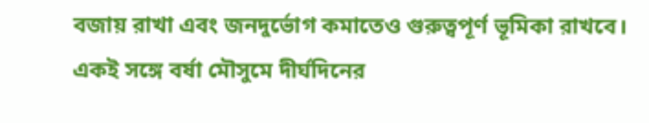বজায় রাখা এবং জনদুর্ভোগ কমাতেও গুরুত্বপূর্ণ ভূমিকা রাখবে। একই সঙ্গে বর্ষা মৌসুমে দীর্ঘদিনের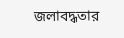জলাবদ্ধতার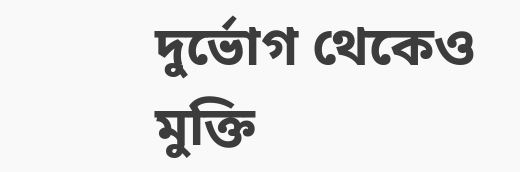দুর্ভোগ থেকেও মুক্তি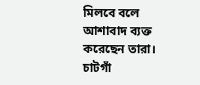মিলবে বলে আশাবাদ ব্যক্ত করেছেন তারা।
চাটগাঁ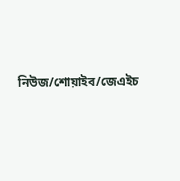নিউজ/শোয়াইব/জেএইচ